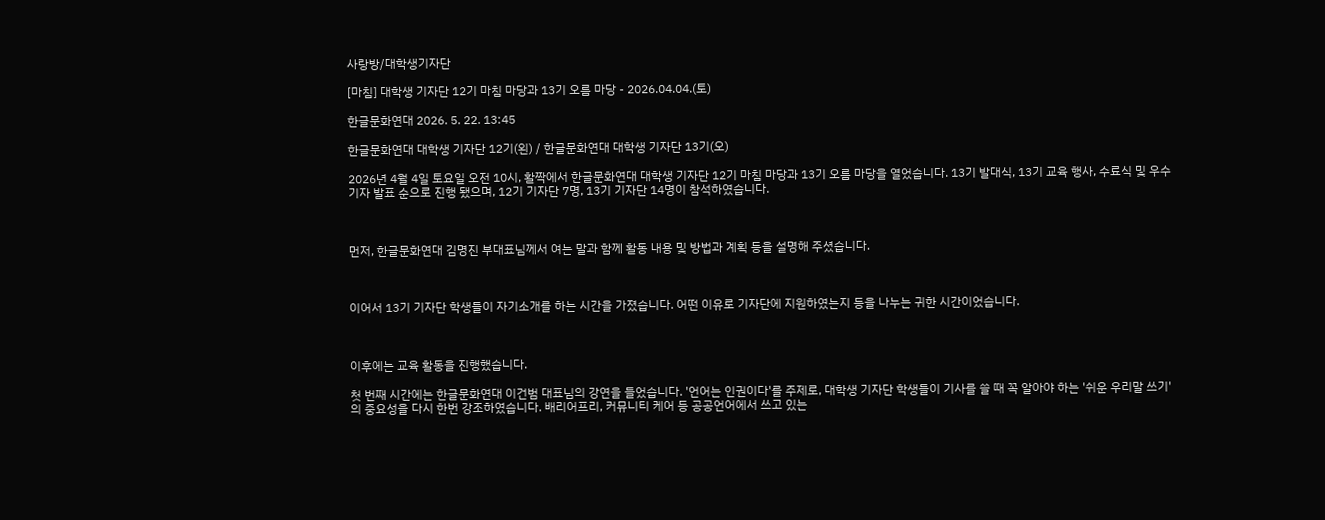사랑방/대학생기자단

[마침] 대학생 기자단 12기 마침 마당과 13기 오름 마당 - 2026.04.04.(토)

한글문화연대 2026. 5. 22. 13:45

한글문화연대 대학생 기자단 12기(왼) / 한글문화연대 대학생 기자단 13기(오)

2026년 4월 4일 토요일 오전 10시, 활짝에서 한글문화연대 대학생 기자단 12기 마침 마당과 13기 오름 마당을 열었습니다. 13기 발대식, 13기 교육 행사, 수료식 및 우수 기자 발표 순으로 진행 됐으며, 12기 기자단 7명, 13기 기자단 14명이 참석하였습니다.



먼저, 한글문화연대 김명진 부대표님께서 여는 말과 함께 활동 내용 및 방법과 계획 등을 설명해 주셨습니다.



이어서 13기 기자단 학생들이 자기소개를 하는 시간을 가졌습니다. 어떤 이유로 기자단에 지원하였는지 등을 나누는 귀한 시간이었습니다.



이후에는 교육 활동을 진행했습니다.

첫 번째 시간에는 한글문화연대 이건범 대표님의 강연을 들었습니다. '언어는 인권이다'를 주제로, 대학생 기자단 학생들이 기사를 쓸 때 꼭 알아야 하는 '쉬운 우리말 쓰기'의 중요성을 다시 한번 강조하였습니다. 배리어프리, 커뮤니티 케어 등 공공언어에서 쓰고 있는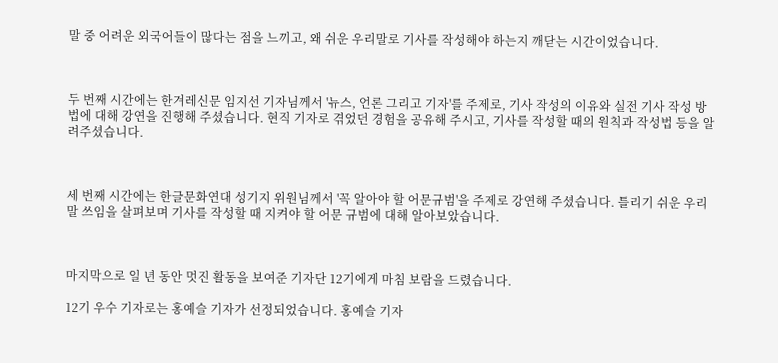말 중 어려운 외국어들이 많다는 점을 느끼고, 왜 쉬운 우리말로 기사를 작성해야 하는지 깨닫는 시간이었습니다.



두 번째 시간에는 한겨레신문 임지선 기자님께서 '뉴스, 언론 그리고 기자'를 주제로, 기사 작성의 이유와 실전 기사 작성 방법에 대해 강연을 진행해 주셨습니다. 현직 기자로 겪었던 경험을 공유해 주시고, 기사를 작성할 때의 원칙과 작성법 등을 알려주셨습니다.



세 번째 시간에는 한글문화연대 성기지 위원님께서 '꼭 알아야 할 어문규범'을 주제로 강연해 주셨습니다. 틀리기 쉬운 우리말 쓰임을 살펴보며 기사를 작성할 때 지켜야 할 어문 규범에 대해 알아보았습니다.



마지막으로 일 년 동안 멋진 활동을 보여준 기자단 12기에게 마침 보람을 드렸습니다.

12기 우수 기자로는 홍예슬 기자가 선정되었습니다. 홍예슬 기자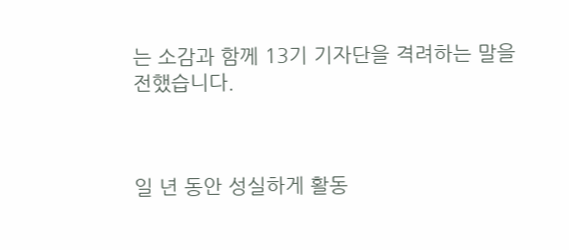는 소감과 함께 13기 기자단을 격려하는 말을 전했습니다.



일 년 동안 성실하게 활동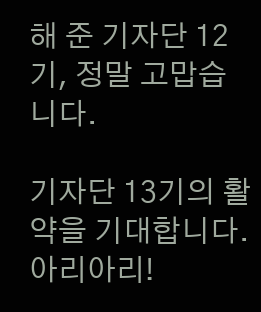해 준 기자단 12기, 정말 고맙습니다.

기자단 13기의 활약을 기대합니다. 아리아리!